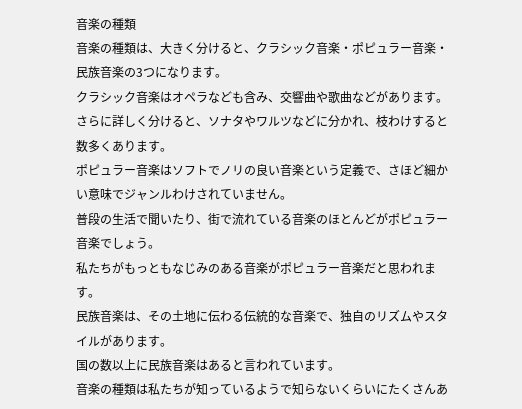音楽の種類
音楽の種類は、大きく分けると、クラシック音楽・ポピュラー音楽・民族音楽の3つになります。
クラシック音楽はオペラなども含み、交響曲や歌曲などがあります。
さらに詳しく分けると、ソナタやワルツなどに分かれ、枝わけすると数多くあります。
ポピュラー音楽はソフトでノリの良い音楽という定義で、さほど細かい意味でジャンルわけされていません。
普段の生活で聞いたり、街で流れている音楽のほとんどがポピュラー音楽でしょう。
私たちがもっともなじみのある音楽がポピュラー音楽だと思われます。
民族音楽は、その土地に伝わる伝統的な音楽で、独自のリズムやスタイルがあります。
国の数以上に民族音楽はあると言われています。
音楽の種類は私たちが知っているようで知らないくらいにたくさんあ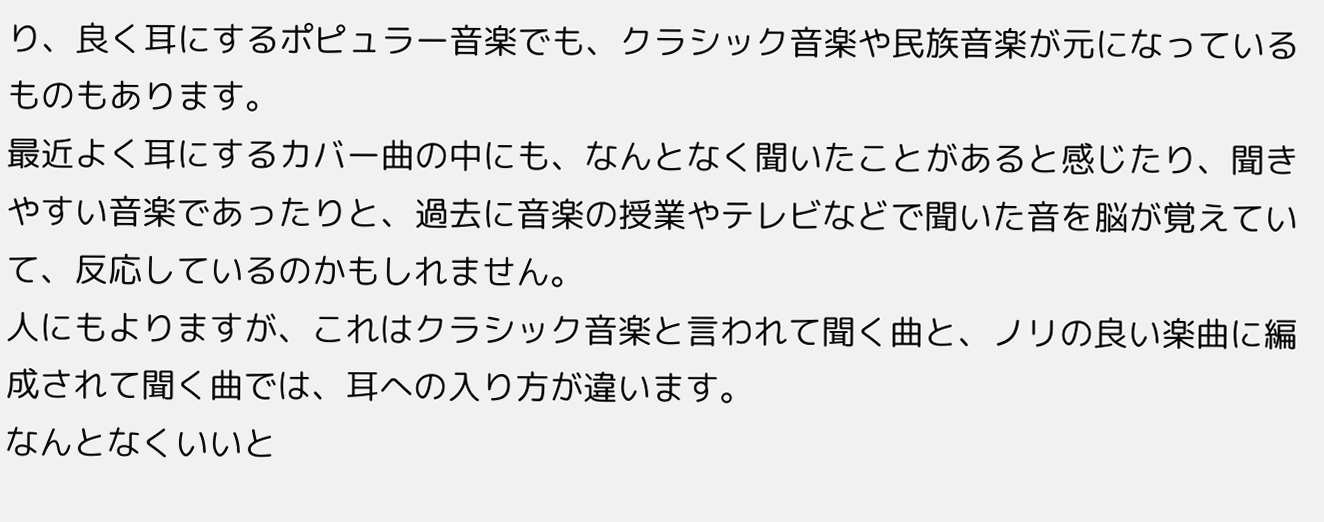り、良く耳にするポピュラー音楽でも、クラシック音楽や民族音楽が元になっているものもあります。
最近よく耳にするカバー曲の中にも、なんとなく聞いたことがあると感じたり、聞きやすい音楽であったりと、過去に音楽の授業やテレビなどで聞いた音を脳が覚えていて、反応しているのかもしれません。
人にもよりますが、これはクラシック音楽と言われて聞く曲と、ノリの良い楽曲に編成されて聞く曲では、耳への入り方が違います。
なんとなくいいと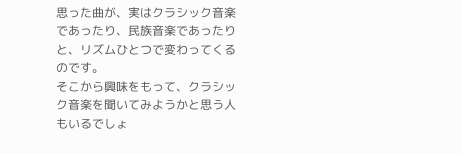思った曲が、実はクラシック音楽であったり、民族音楽であったりと、リズムひとつで変わってくるのです。
そこから興味をもって、クラシック音楽を聞いてみようかと思う人もいるでしょ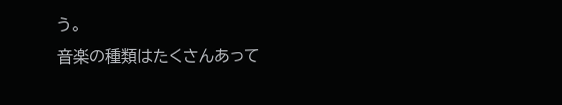う。
音楽の種類はたくさんあって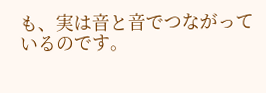も、実は音と音でつながっているのです。